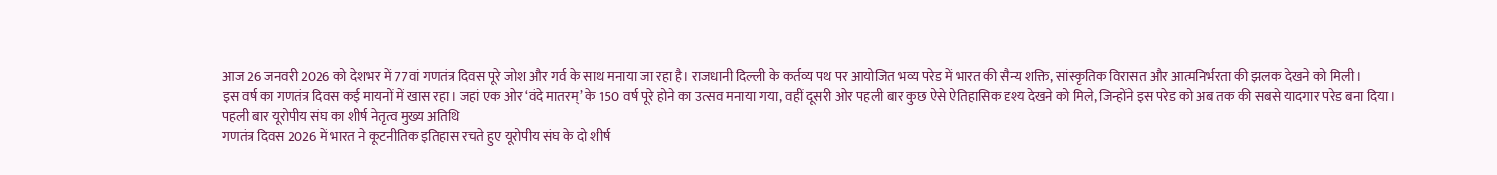आज 26 जनवरी 2026 को देशभर में 77वां गणतंत्र दिवस पूरे जोश और गर्व के साथ मनाया जा रहा है। राजधानी दिल्ली के कर्तव्य पथ पर आयोजित भव्य परेड में भारत की सैन्य शक्ति, सांस्कृतिक विरासत और आत्मनिर्भरता की झलक देखने को मिली।
इस वर्ष का गणतंत्र दिवस कई मायनों में खास रहा। जहां एक ओर ‘वंदे मातरम्’ के 150 वर्ष पूरे होने का उत्सव मनाया गया, वहीं दूसरी ओर पहली बार कुछ ऐसे ऐतिहासिक दृश्य देखने को मिले, जिन्होंने इस परेड को अब तक की सबसे यादगार परेड बना दिया।
पहली बार यूरोपीय संघ का शीर्ष नेतृत्व मुख्य अतिथि
गणतंत्र दिवस 2026 में भारत ने कूटनीतिक इतिहास रचते हुए यूरोपीय संघ के दो शीर्ष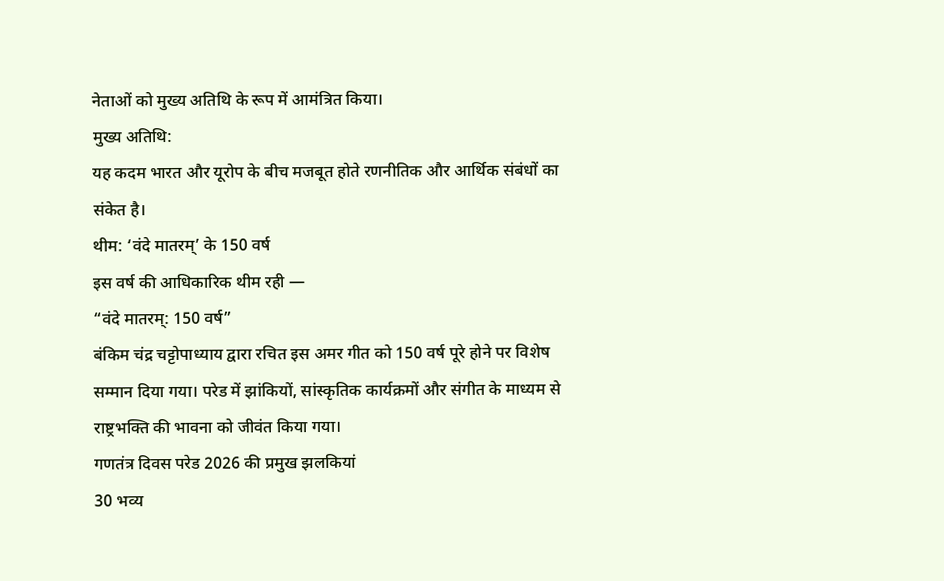नेताओं को मुख्य अतिथि के रूप में आमंत्रित किया।
मुख्य अतिथि:
यह कदम भारत और यूरोप के बीच मजबूत होते रणनीतिक और आर्थिक संबंधों का संकेत है।
थीम: ‘वंदे मातरम्’ के 150 वर्ष
इस वर्ष की आधिकारिक थीम रही —
“वंदे मातरम्: 150 वर्ष”
बंकिम चंद्र चट्टोपाध्याय द्वारा रचित इस अमर गीत को 150 वर्ष पूरे होने पर विशेष सम्मान दिया गया। परेड में झांकियों, सांस्कृतिक कार्यक्रमों और संगीत के माध्यम से राष्ट्रभक्ति की भावना को जीवंत किया गया।
गणतंत्र दिवस परेड 2026 की प्रमुख झलकियां
30 भव्य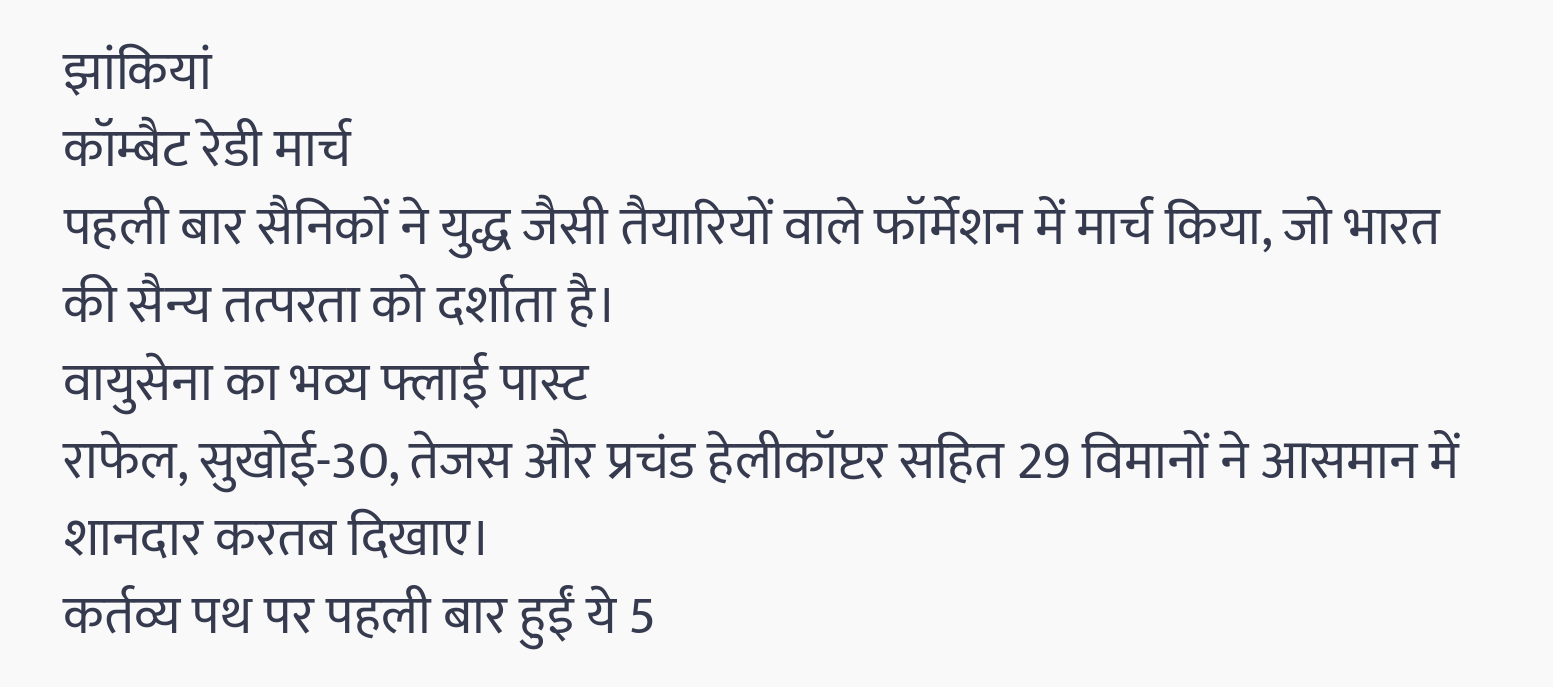झांकियां
कॉम्बैट रेडी मार्च
पहली बार सैनिकों ने युद्ध जैसी तैयारियों वाले फॉर्मेशन में मार्च किया, जो भारत की सैन्य तत्परता को दर्शाता है।
वायुसेना का भव्य फ्लाई पास्ट
राफेल, सुखोई-30, तेजस और प्रचंड हेलीकॉप्टर सहित 29 विमानों ने आसमान में शानदार करतब दिखाए।
कर्तव्य पथ पर पहली बार हुईं ये 5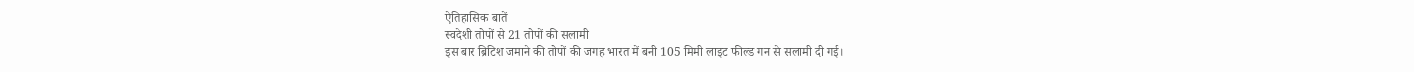ऐतिहासिक बातें
स्वदेशी तोपों से 21 तोपों की सलामी
इस बार ब्रिटिश जमाने की तोपों की जगह भारत में बनी 105 मिमी लाइट फील्ड गन से सलामी दी गई।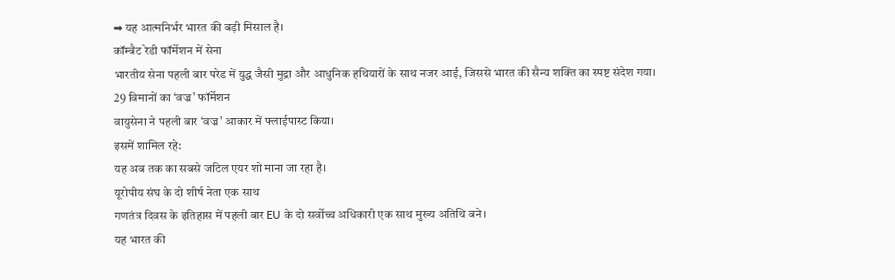➡ यह आत्मनिर्भर भारत की बड़ी मिसाल है।
कॉम्बैट रेडी फॉर्मेशन में सेना
भारतीय सेना पहली बार परेड में युद्ध जैसी मुद्रा और आधुनिक हथियारों के साथ नजर आई, जिससे भारत की सैन्य शक्ति का स्पष्ट संदेश गया।
29 विमानों का ‘वज्र’ फॉर्मेशन
वायुसेना ने पहली बार ‘वज्र’ आकार में फ्लाईपास्ट किया।
इसमें शामिल रहे:
यह अब तक का सबसे जटिल एयर शो माना जा रहा है।
यूरोपीय संघ के दो शीर्ष नेता एक साथ
गणतंत्र दिवस के इतिहास में पहली बार EU के दो सर्वोच्च अधिकारी एक साथ मुख्य अतिथि बने।
यह भारत की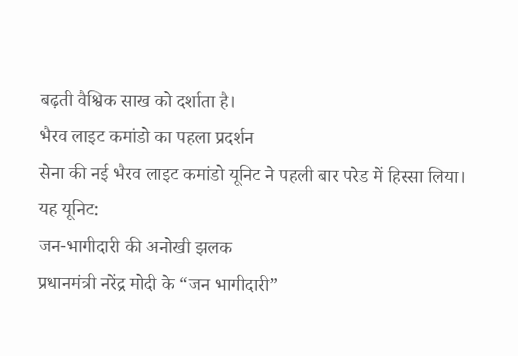बढ़ती वैश्विक साख को दर्शाता है।
भैरव लाइट कमांडो का पहला प्रदर्शन
सेना की नई भैरव लाइट कमांडो यूनिट ने पहली बार परेड में हिस्सा लिया।
यह यूनिट:
जन-भागीदारी की अनोखी झलक
प्रधानमंत्री नरेंद्र मोदी के “जन भागीदारी”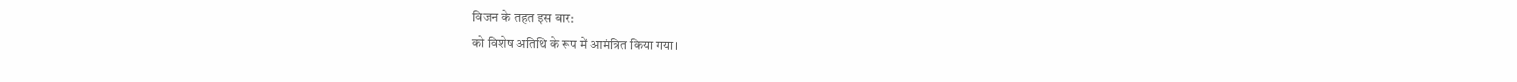विजन के तहत इस बार:
को विशेष अतिथि के रूप में आमंत्रित किया गया।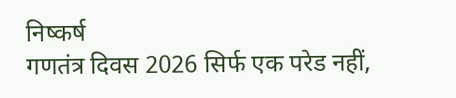निष्कर्ष
गणतंत्र दिवस 2026 सिर्फ एक परेड नहीं,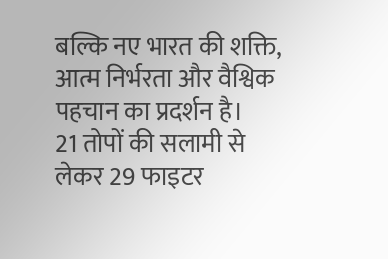बल्कि नए भारत की शक्ति, आत्म निर्भरता और वैश्विक पहचान का प्रदर्शन है।
21 तोपों की सलामी से लेकर 29 फाइटर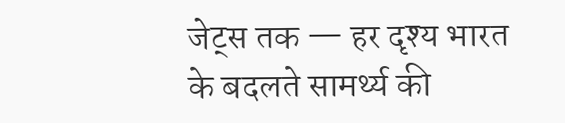जेट्स तक — हर दृश्य भारत के बदलते सामर्थ्य की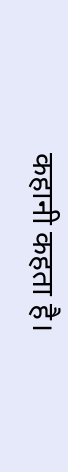कहानी कहता है।